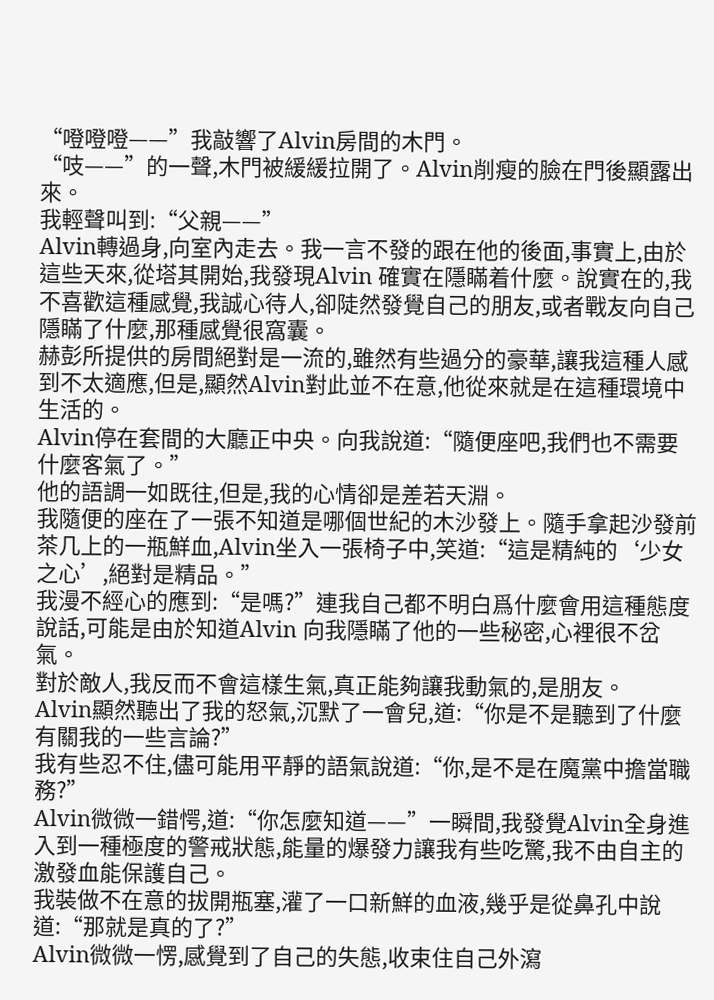“噔噔噔——”我敲響了Alvin房間的木門。
“吱——”的一聲,木門被緩緩拉開了。Alvin削瘦的臉在門後顯露出來。
我輕聲叫到:“父親——”
Alvin轉過身,向室內走去。我一言不發的跟在他的後面,事實上,由於這些天來,從塔其開始,我發現Alvin 確實在隱瞞着什麼。說實在的,我不喜歡這種感覺,我誠心待人,卻陡然發覺自己的朋友,或者戰友向自己隱瞞了什麼,那種感覺很窩囊。
赫彭所提供的房間絕對是一流的,雖然有些過分的豪華,讓我這種人感到不太適應,但是,顯然Alvin對此並不在意,他從來就是在這種環境中生活的。
Alvin停在套間的大廳正中央。向我說道:“隨便座吧,我們也不需要什麼客氣了。”
他的語調一如既往,但是,我的心情卻是差若天淵。
我隨便的座在了一張不知道是哪個世紀的木沙發上。隨手拿起沙發前茶几上的一瓶鮮血,Alvin坐入一張椅子中,笑道:“這是精純的‘少女之心’,絕對是精品。”
我漫不經心的應到:“是嗎?”連我自己都不明白爲什麼會用這種態度說話,可能是由於知道Alvin 向我隱瞞了他的一些秘密,心裡很不岔氣。
對於敵人,我反而不會這樣生氣,真正能夠讓我動氣的,是朋友。
Alvin顯然聽出了我的怒氣,沉默了一會兒,道:“你是不是聽到了什麼有關我的一些言論?”
我有些忍不住,儘可能用平靜的語氣說道:“你,是不是在魔黨中擔當職務?”
Alvin微微一錯愕,道:“你怎麼知道——”一瞬間,我發覺Alvin全身進入到一種極度的警戒狀態,能量的爆發力讓我有些吃驚,我不由自主的激發血能保護自己。
我裝做不在意的拔開瓶塞,灌了一口新鮮的血液,幾乎是從鼻孔中說道:“那就是真的了?”
Alvin微微一愣,感覺到了自己的失態,收束住自己外瀉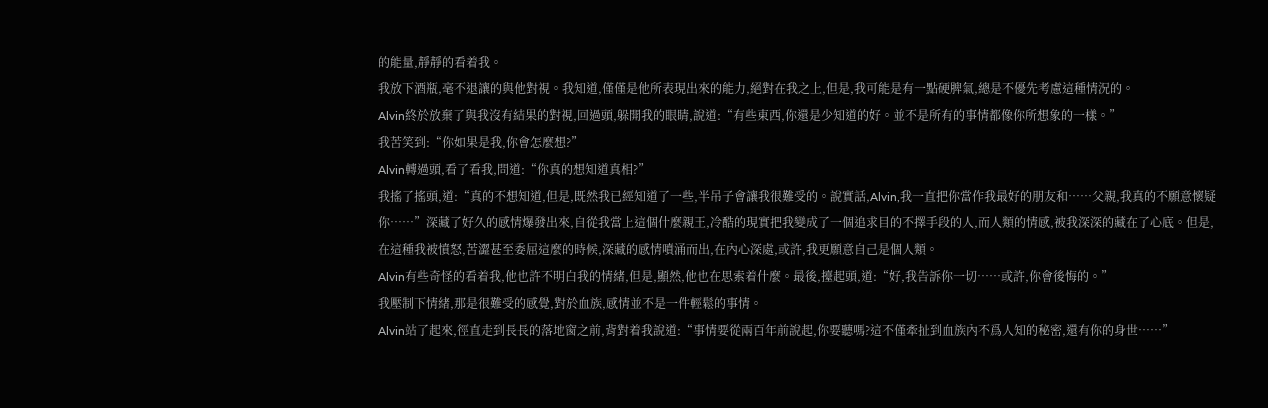的能量,靜靜的看着我。
我放下酒瓶,毫不退讓的與他對視。我知道,僅僅是他所表現出來的能力,絕對在我之上,但是,我可能是有一點硬脾氣,總是不優先考慮這種情況的。
Alvin終於放棄了與我沒有結果的對視,回過頭,躲開我的眼睛,說道:“有些東西,你還是少知道的好。並不是所有的事情都像你所想象的一樣。”
我苦笑到:“你如果是我,你會怎麼想?”
Alvin轉過頭,看了看我,問道:“你真的想知道真相?”
我搖了搖頭,道:“真的不想知道,但是,既然我已經知道了一些,半吊子會讓我很難受的。說實話,Alvin,我一直把你當作我最好的朋友和……父親,我真的不願意懷疑你……”深藏了好久的感情爆發出來,自從我當上這個什麼親王,冷酷的現實把我變成了一個追求目的不擇手段的人,而人類的情感,被我深深的藏在了心底。但是,在這種我被憤怒,苦澀甚至委屈這麼的時候,深藏的感情噴涌而出,在內心深處,或許,我更願意自己是個人類。
Alvin有些奇怪的看着我,他也許不明白我的情緒,但是,顯然,他也在思索着什麼。最後,擡起頭,道:“好,我告訴你一切……或許,你會後悔的。”
我壓制下情緒,那是很難受的感覺,對於血族,感情並不是一件輕鬆的事情。
Alvin站了起來,徑直走到長長的落地窗之前,背對着我說道:“事情要從兩百年前說起,你要聽嗎?這不僅牽扯到血族內不爲人知的秘密,還有你的身世……”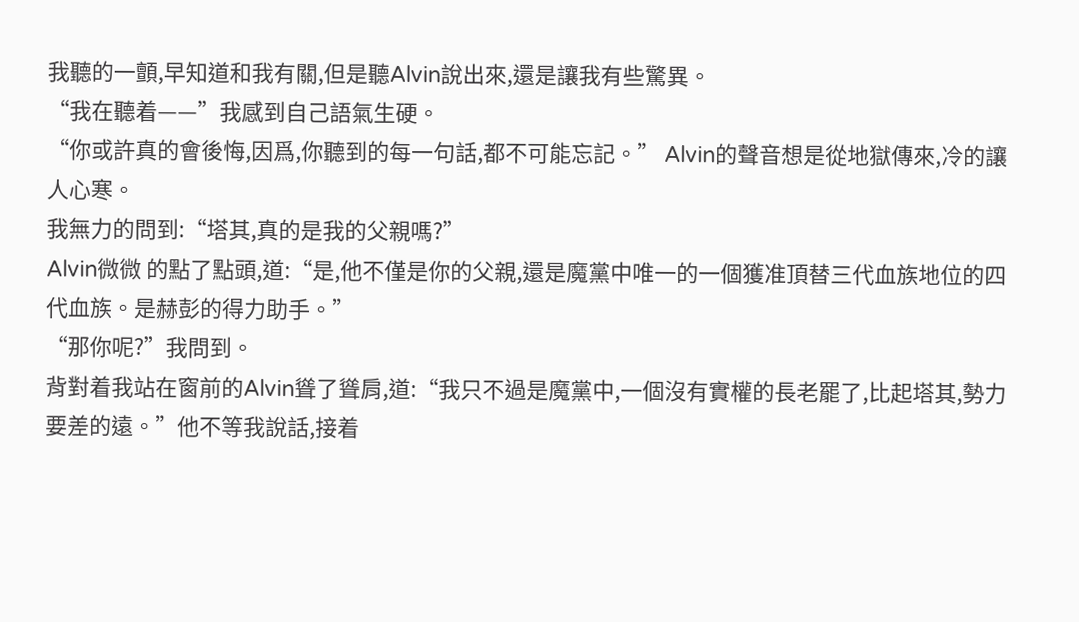我聽的一顫,早知道和我有關,但是聽Alvin說出來,還是讓我有些驚異。
“我在聽着——”我感到自己語氣生硬。
“你或許真的會後悔,因爲,你聽到的每一句話,都不可能忘記。” Alvin的聲音想是從地獄傳來,冷的讓人心寒。
我無力的問到:“塔其,真的是我的父親嗎?”
Alvin微微 的點了點頭,道:“是,他不僅是你的父親,還是魔黨中唯一的一個獲准頂替三代血族地位的四代血族。是赫彭的得力助手。”
“那你呢?”我問到。
背對着我站在窗前的Alvin聳了聳肩,道:“我只不過是魔黨中,一個沒有實權的長老罷了,比起塔其,勢力要差的遠。”他不等我說話,接着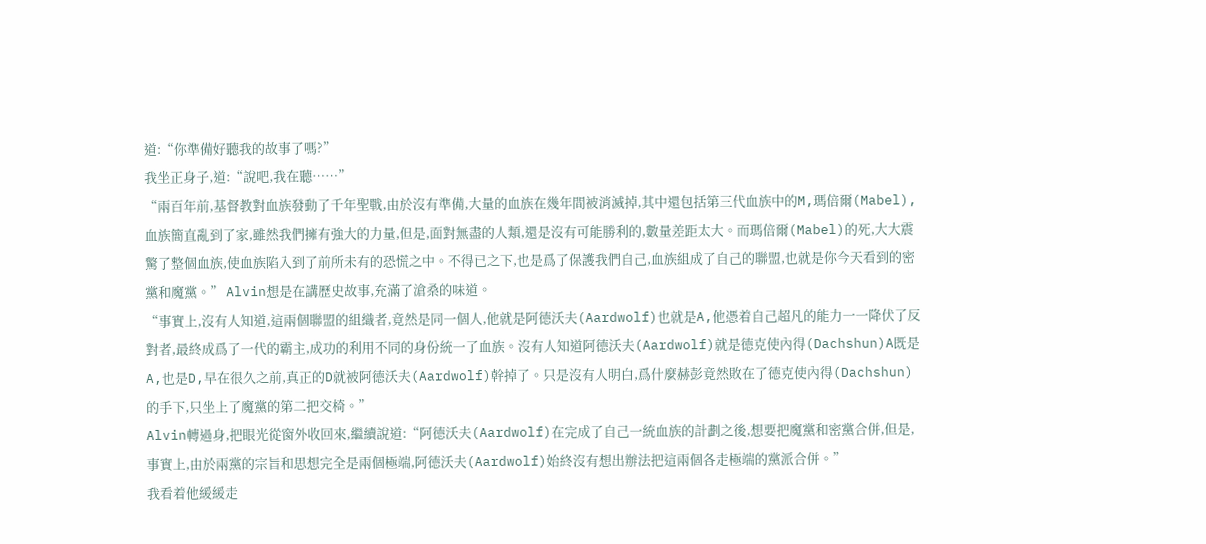道:“你準備好聽我的故事了嗎?”
我坐正身子,道:“說吧,我在聽……”
“兩百年前,基督教對血族發動了千年聖戰,由於沒有準備,大量的血族在幾年間被消滅掉,其中還包括第三代血族中的M,瑪倍爾(Mabel),血族簡直亂到了家,雖然我們擁有強大的力量,但是,面對無盡的人類,還是沒有可能勝利的,數量差距太大。而瑪倍爾(Mabel)的死,大大震驚了整個血族,使血族陷入到了前所未有的恐慌之中。不得已之下,也是爲了保護我們自己,血族組成了自己的聯盟,也就是你今天看到的密黨和魔黨。” Alvin想是在講歷史故事,充滿了滄桑的味道。
“事實上,沒有人知道,這兩個聯盟的組織者,竟然是同一個人,他就是阿德沃夫(Aardwolf)也就是A,他憑着自己超凡的能力一一降伏了反對者,最終成爲了一代的霸主,成功的利用不同的身份統一了血族。沒有人知道阿德沃夫(Aardwolf)就是德克使內得(Dachshun)A既是A,也是D,早在很久之前,真正的D就被阿德沃夫(Aardwolf)幹掉了。只是沒有人明白,爲什麼赫彭竟然敗在了德克使內得(Dachshun)的手下,只坐上了魔黨的第二把交椅。”
Alvin轉過身,把眼光從窗外收回來,繼續說道:“阿德沃夫(Aardwolf)在完成了自己一統血族的計劃之後,想要把魔黨和密黨合併,但是,事實上,由於兩黨的宗旨和思想完全是兩個極端,阿德沃夫(Aardwolf)始終沒有想出辦法把這兩個各走極端的黨派合併。”
我看着他緩緩走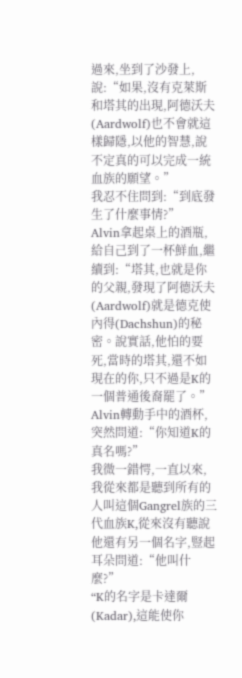過來,坐到了沙發上,說:“如果,沒有克萊斯和塔其的出現,阿德沃夫(Aardwolf)也不會就這樣歸隱,以他的智慧,說不定真的可以完成一統血族的願望。”
我忍不住問到:“到底發生了什麼事情?”
Alvin拿起桌上的酒瓶,給自己到了一杯鮮血,繼續到:“塔其,也就是你的父親,發現了阿德沃夫(Aardwolf)就是德克使內得(Dachshun)的秘密。說實話,他怕的要死,當時的塔其,還不如現在的你,只不過是K的一個普通後裔罷了。”
Alvin轉動手中的酒杯,突然問道:“你知道K的真名嗎?”
我微一錯愕,一直以來,我從來都是聽到所有的人叫這個Gangrel族的三代血族K,從來沒有聽說他還有另一個名字,豎起耳朵問道:“他叫什麼?”
“K的名字是卡達爾(Kadar),這能使你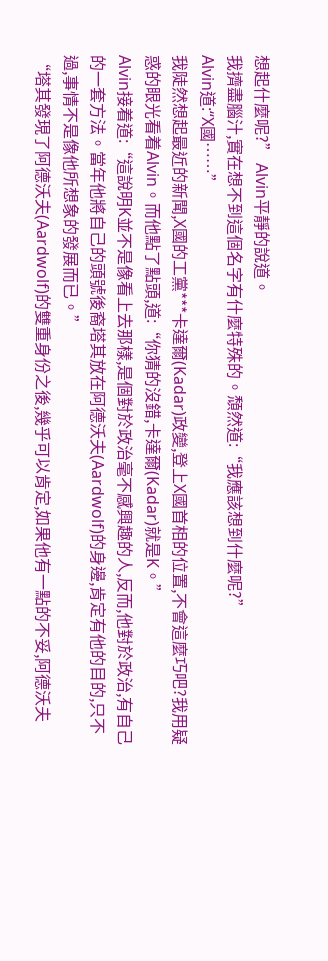想起什麼呢?” Alvin平靜的說道。
我擠盡腦汁,實在想不到這個名字有什麼特殊的。頹然道:“我應該想到什麼呢?”
Alvin道:“X國……”
我陡然想起最近的新聞,X國的工黨***卡達爾(Kadar)政變,登上X國首相的位置,不會這麼巧吧?我用疑惑的眼光看着Alvin。而他點了點頭,道:“你猜的沒錯,卡達爾(Kadar)就是K。”
Alvin接着道:“這說明K並不是像看上去那樣,是個對於政治毫不感興趣的人,反而,他對於政治,有自己的一套方法。當年他將自己的頭號後裔塔其放在阿德沃夫(Aardwolf)的身邊,肯定有他的目的,只不過,事情不是像他所想象的發展而已。”
“塔其發現了阿德沃夫(Aardwolf)的雙重身份之後,幾乎可以肯定,如果他有一點的不妥,阿德沃夫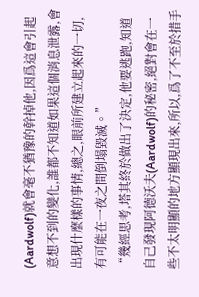(Aardwolf)就會毫不猶豫的幹掉他,因爲這會引起意想不到的變化,誰都不知道如果這個消息泄露,會出現什麼樣的事情,總之,眼前所建立起來的一切,有可能在一夜之間倒塌毀滅。”
“幾經思考,塔其終於做出了決定,他要逃跑,知道自己發現阿德沃夫(Aardwolf)的秘密,絕對會在一些不太明顯的地方顯現出來,所以,爲了不至於措手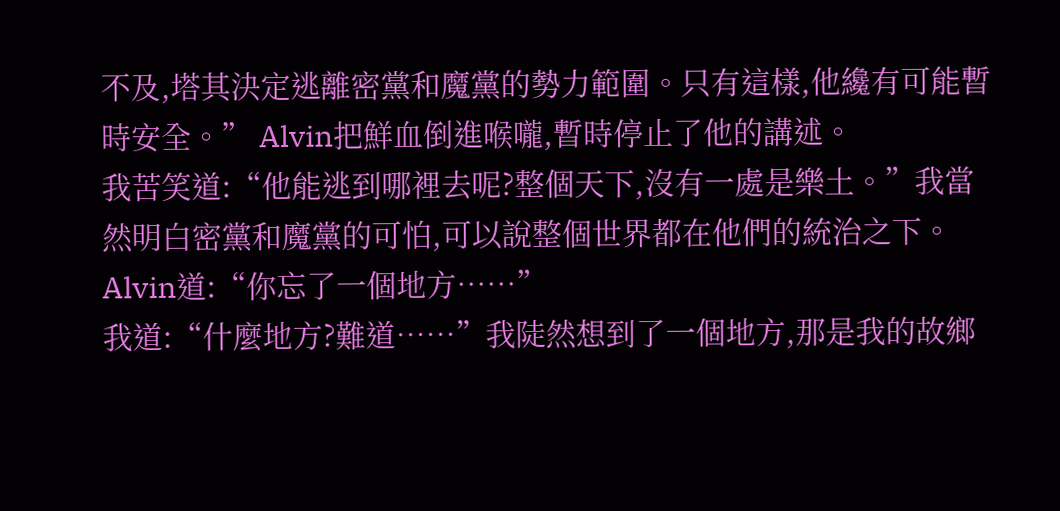不及,塔其決定逃離密黨和魔黨的勢力範圍。只有這樣,他纔有可能暫時安全。” Alvin把鮮血倒進喉嚨,暫時停止了他的講述。
我苦笑道:“他能逃到哪裡去呢?整個天下,沒有一處是樂土。”我當然明白密黨和魔黨的可怕,可以說整個世界都在他們的統治之下。
Alvin道:“你忘了一個地方……”
我道:“什麼地方?難道……”我陡然想到了一個地方,那是我的故鄉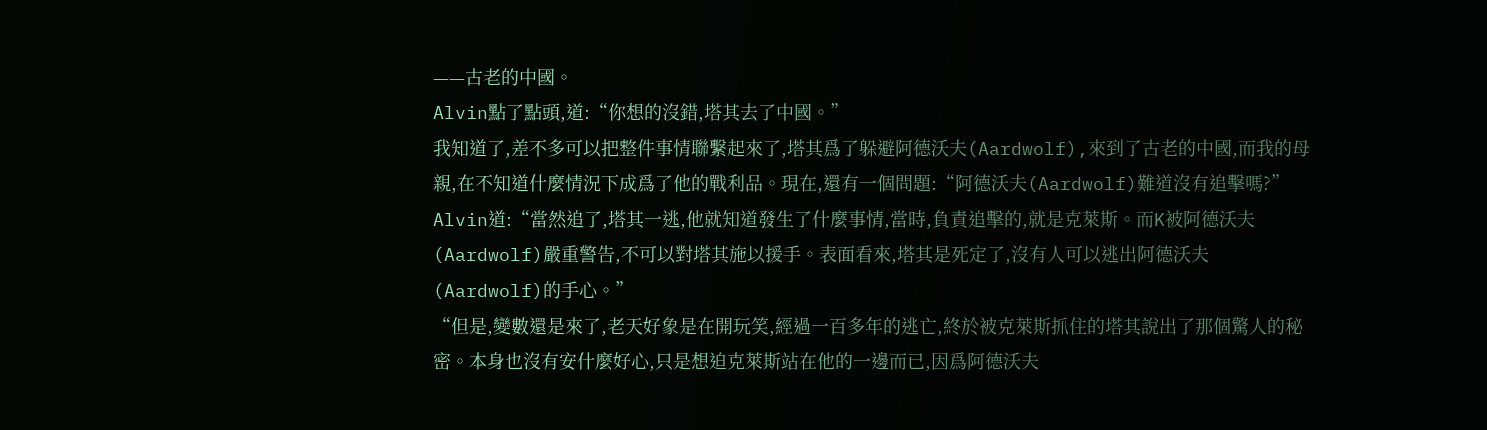——古老的中國。
Alvin點了點頭,道:“你想的沒錯,塔其去了中國。”
我知道了,差不多可以把整件事情聯繫起來了,塔其爲了躲避阿德沃夫(Aardwolf),來到了古老的中國,而我的母親,在不知道什麼情況下成爲了他的戰利品。現在,還有一個問題:“阿德沃夫(Aardwolf)難道沒有追擊嗎?”
Alvin道:“當然追了,塔其一逃,他就知道發生了什麼事情,當時,負責追擊的,就是克萊斯。而K被阿德沃夫(Aardwolf)嚴重警告,不可以對塔其施以援手。表面看來,塔其是死定了,沒有人可以逃出阿德沃夫(Aardwolf)的手心。”
“但是,變數還是來了,老天好象是在開玩笑,經過一百多年的逃亡,終於被克萊斯抓住的塔其說出了那個驚人的秘密。本身也沒有安什麼好心,只是想迫克萊斯站在他的一邊而已,因爲阿德沃夫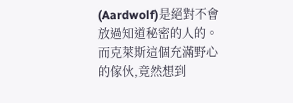(Aardwolf)是絕對不會放過知道秘密的人的。而克萊斯這個充滿野心的傢伙,竟然想到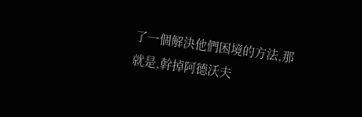了一個解決他們困境的方法,那就是,幹掉阿德沃夫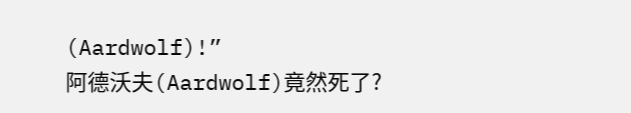(Aardwolf)!”
阿德沃夫(Aardwolf)竟然死了?